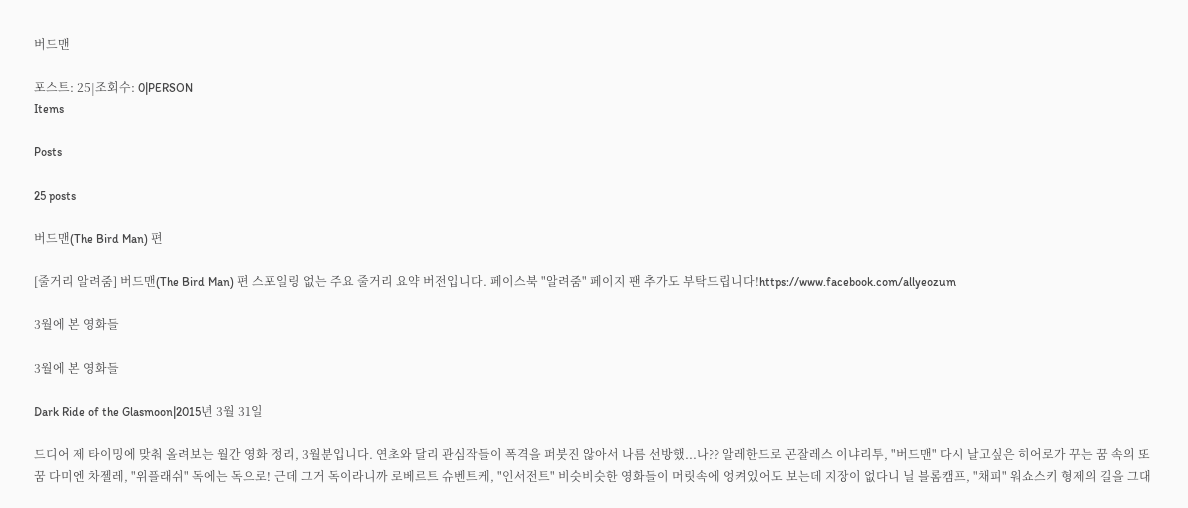버드맨

포스트: 25|조회수: 0|PERSON
Items

Posts

25 posts

버드맨(The Bird Man) 편

[줄거리 알려줌] 버드맨(The Bird Man) 편 스포일링 없는 주요 줄거리 요약 버전입니다. 페이스북 "알려줌" 페이지 팬 추가도 부탁드립니다!https://www.facebook.com/allyeozum

3월에 본 영화들

3월에 본 영화들

Dark Ride of the Glasmoon|2015년 3월 31일

드디어 제 타이밍에 맞춰 올려보는 월간 영화 정리, 3월분입니다. 연초와 달리 관심작들이 폭격을 퍼붓진 않아서 나름 선방했...나?? 알레한드로 곤잘레스 이냐리투, "버드맨" 다시 날고싶은 히어로가 꾸는 꿈 속의 또 꿈 다미엔 차젤레, "위플래쉬" 독에는 독으로! 근데 그거 독이라니까 로베르트 슈벤트케, "인서전트" 비슷비슷한 영화들이 머릿속에 엉켜있어도 보는데 지장이 없다니 닐 블롬캠프, "채피" 워쇼스키 형제의 길을 그대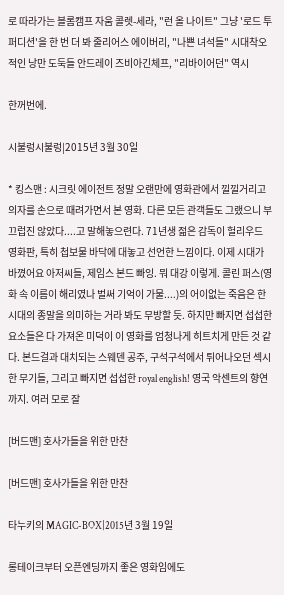로 따라가는 블롬캠프 자움 콜렛-세라, "런 올 나이트" 그냥 '로드 투 퍼디션'을 한 번 더 봐 줄리어스 에이버리, "나쁜 녀석들" 시대착오적인 낭만 도둑들 안드레이 즈비아긴체프, "리바이어던" 역시

한꺼번에.

시불렁시불렁|2015년 3월 30일

* 킹스맨 : 시크릿 에이전트 정말 오랜만에 영화관에서 낄낄거리고 의자를 손으로 때려가면서 본 영화. 다른 모든 관객들도 그랬으니 부끄럽진 않았다....고 말해놓으련다. 71년생 젊은 감독이 헐리우드 영화판, 특히 첩보물 바닥에 대놓고 선언한 느낌이다. 이제 시대가 바꼈어요 아저씨들, 제임스 본드 빠잉. 뭐 대강 이렇게. 콜린 퍼스(영화 속 이름이 해리였나 벌써 기억이 가물....)의 어이없는 죽음은 한 시대의 종말을 의미하는 거라 봐도 무방할 듯. 하지만 빠지면 섭섭한 요소들은 다 가져온 미덕이 이 영화를 엄청나게 히트치게 만든 것 같다. 본드걸과 대치되는 스웨덴 공주, 구석구석에서 튀어나오던 섹시한 무기들, 그리고 빠지면 섭섭한 royal english! 영국 악센트의 향연까지. 여러 모로 잘

[버드맨] 호사가들을 위한 만찬

[버드맨] 호사가들을 위한 만찬

타누키의 MAGIC-BOX|2015년 3월 19일

롱테이크부터 오픈엔딩까지 좋은 영화임에도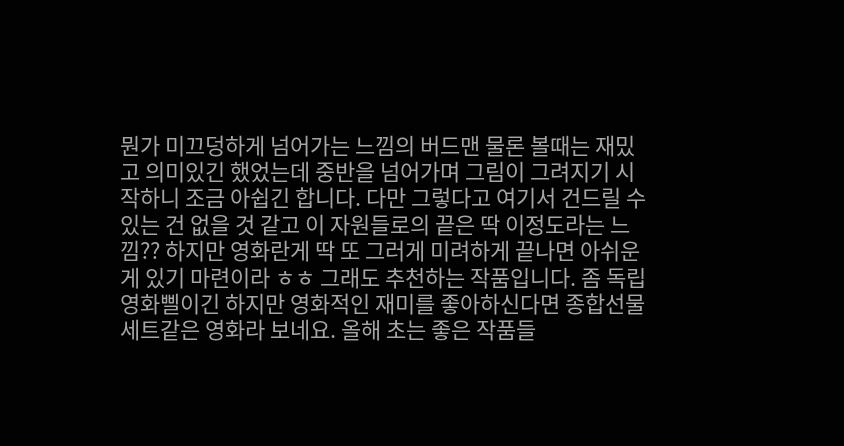뭔가 미끄덩하게 넘어가는 느낌의 버드맨 물론 볼때는 재밌고 의미있긴 했었는데 중반을 넘어가며 그림이 그려지기 시작하니 조금 아쉽긴 합니다. 다만 그렇다고 여기서 건드릴 수 있는 건 없을 것 같고 이 자원들로의 끝은 딱 이정도라는 느낌?? 하지만 영화란게 딱 또 그러게 미려하게 끝나면 아쉬운게 있기 마련이라 ㅎㅎ 그래도 추천하는 작품입니다. 좀 독립영화삘이긴 하지만 영화적인 재미를 좋아하신다면 종합선물세트같은 영화라 보네요. 올해 초는 좋은 작품들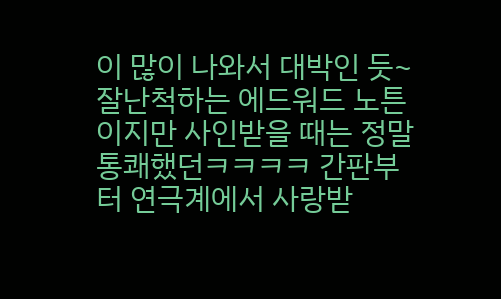이 많이 나와서 대박인 듯~ 잘난척하는 에드워드 노튼이지만 사인받을 때는 정말 통쾌했던ㅋㅋㅋㅋ 간판부터 연극계에서 사랑받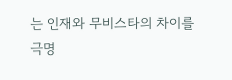는 인재와 무비스타의 차이를 극명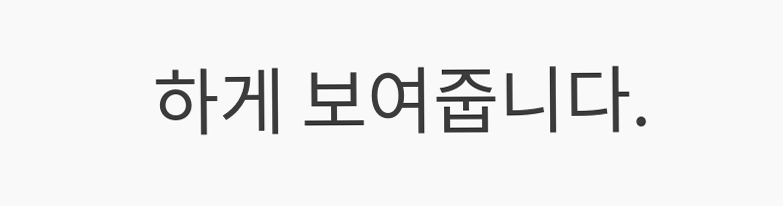하게 보여줍니다.